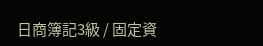日商簿記3級 / 固定資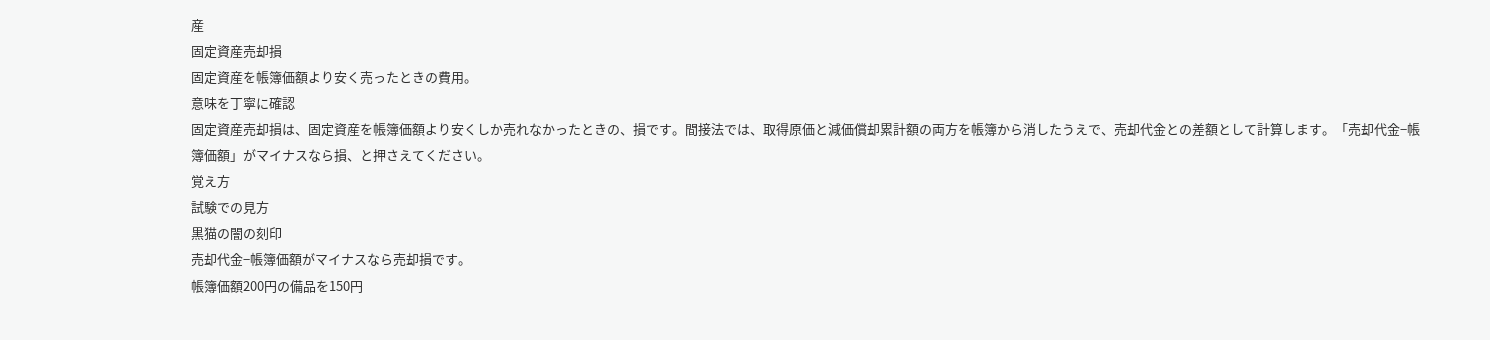産
固定資産売却損
固定資産を帳簿価額より安く売ったときの費用。
意味を丁寧に確認
固定資産売却損は、固定資産を帳簿価額より安くしか売れなかったときの、損です。間接法では、取得原価と減価償却累計額の両方を帳簿から消したうえで、売却代金との差額として計算します。「売却代金−帳簿価額」がマイナスなら損、と押さえてください。
覚え方
試験での見方
黒猫の闇の刻印
売却代金−帳簿価額がマイナスなら売却損です。
帳簿価額200円の備品を150円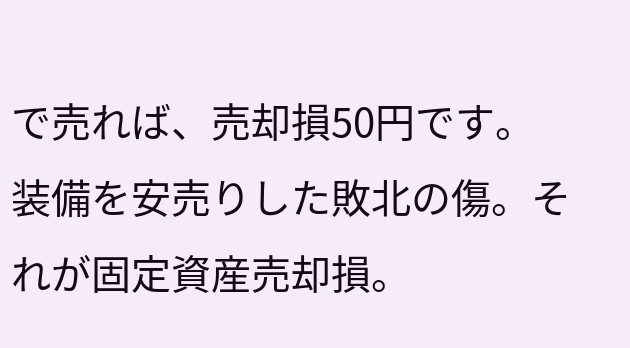で売れば、売却損50円です。
装備を安売りした敗北の傷。それが固定資産売却損。